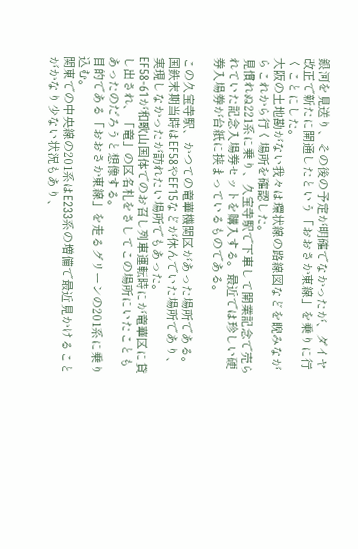銀河を見送り、その後の予定が明確でなかったが、ダイヤ改正で新たに開通したという「おおさか東線」を乗りに行くことにした。
大阪の土地勘がない我々は環状線の路線図などを睨みながらこれから行く場所を確認した。
見慣れぬ221系に乗り、久宝寺駅で下車して開業記念で売られていた記念入場券セットを購入する。最近では珍しい硬券入場券が台紙に挟まっているものである。

この久宝寺駅、かつての竜華機関区があった場所である。
国鉄末期当時はEF58やEF15などが休んでいた場所であり、実現しなかったが訪れたい場所でもあった。
EF58-61が和歌山国体でのお召し列車運転時にが竜華区に貸し出され、「竜」の区名札をさしてこの場所にいたこともあったのだろうと想像する。
目的である「おおさか東線」を走るグリーンの201系に乗り込む。
関東での中央線の201系はE233系の増備で最近見かけることがかなり少ない状況もあり、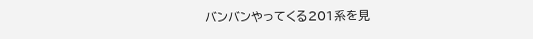バンバンやってくる201系を見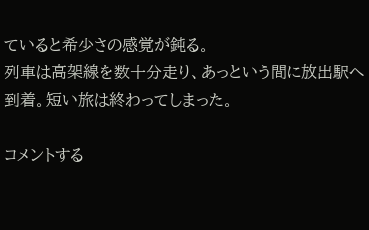ていると希少さの感覚が鈍る。
列車は高架線を数十分走り、あっという間に放出駅へ到着。短い旅は終わってしまった。

コメントする